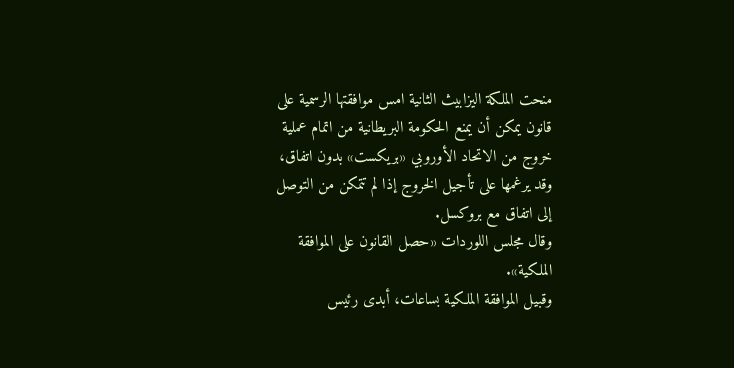منحت الملكة اليزابيث الثانية امس موافقتها الرسمية على قانون يمكن أن يمنع الحكومة البريطانية من اتمام عملية خروج من الاتحاد الأوروبي «بريكست» بدون اتفاق، وقد يرغمها على تأجيل الخروج إذا لم تتمكن من التوصل إلى اتفاق مع بروكسل.
وقال مجلس اللوردات «حصل القانون على الموافقة الملكية».
وقبيل الموافقة الملكية بساعات، أبدى رئيس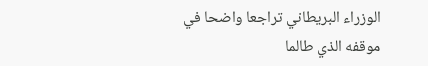الوزراء البريطاني تراجعا واضحا في موقفه الذي طالما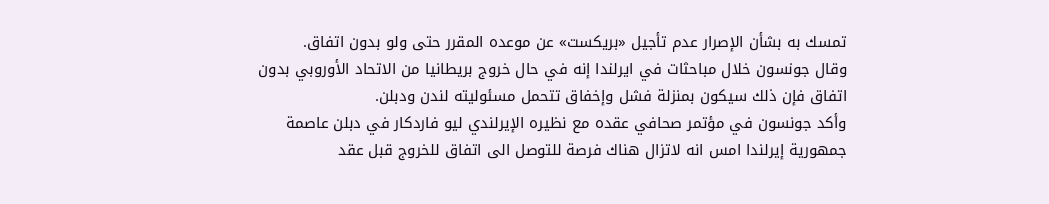تمسك به بشأن الإصرار عدم تأجيل «بريكست» عن موعده المقرر حتى ولو بدون اتفاق.
وقال جونسون خلال مباحثات في ايرلندا إنه في حال خروج بريطانيا من الاتحاد الأوروبي بدون اتفاق فإن ذلك سيكون بمنزلة فشل وإخفاق تتحمل مسئوليته لندن ودبلن.
وأكد جونسون في مؤتمر صحافي عقده مع نظيره الإيرلندي ليو فاردكار في دبلن عاصمة جمهورية إيرلندا امس انه لاتزال هناك فرصة للتوصل الى اتفاق للخروج قبل عقد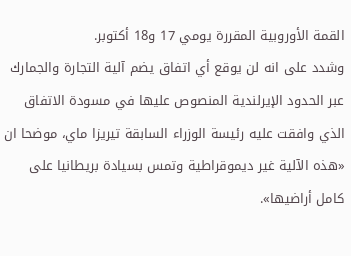القمة الأوروبية المقررة يومي 17 و18 أكتوبر.
وشدد على انه لن يوقع أي اتفاق يضم آلية التجارة والجمارك عبر الحدود الإيرلندية المنصوص عليها في مسودة الاتفاق الذي وافقت عليه رئيسة الوزراء السابقة تيريزا ماي، موضحا ان «هذه الآلية غير ديموقراطية وتمس بسيادة بريطانيا على كامل أراضيها».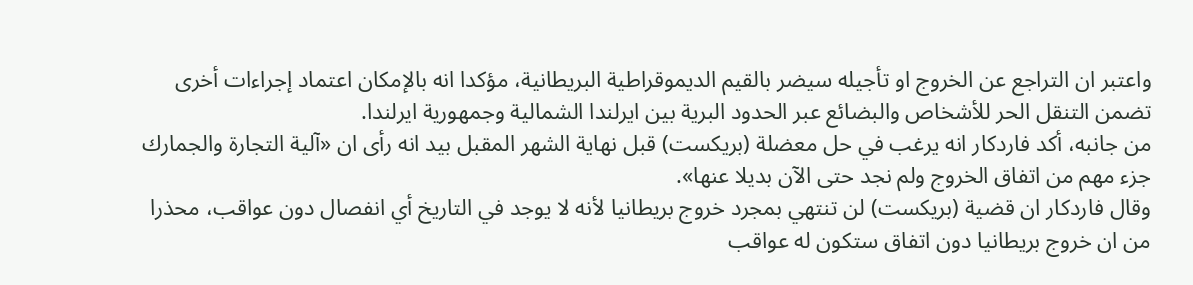واعتبر ان التراجع عن الخروج او تأجيله سيضر بالقيم الديموقراطية البريطانية، مؤكدا انه بالإمكان اعتماد إجراءات أخرى تضمن التنقل الحر للأشخاص والبضائع عبر الحدود البرية بين ايرلندا الشمالية وجمهورية ايرلندا.
من جانبه، أكد فاردكار انه يرغب في حل معضلة (بريكست) قبل نهاية الشهر المقبل بيد انه رأى ان «آلية التجارة والجمارك جزء مهم من اتفاق الخروج ولم نجد حتى الآن بديلا عنها».
وقال فاردكار ان قضية (بريكست) لن تنتهي بمجرد خروج بريطانيا لأنه لا يوجد في التاريخ أي انفصال دون عواقب، محذرا من ان خروج بريطانيا دون اتفاق ستكون له عواقب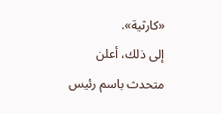«كارثية».
إلى ذلك، أعلن متحدث باسم رئيس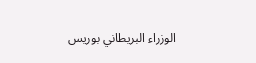الوزراء البريطاني بوريس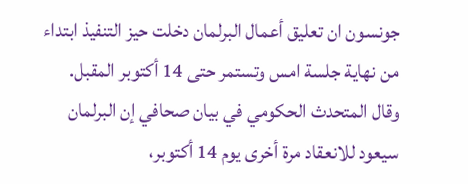جونسون ان تعليق أعمال البرلمان دخلت حيز التنفيذ ابتداء من نهاية جلسة امس وتستمر حتى 14 أكتوبر المقبل.
وقال المتحدث الحكومي في بيان صحافي إن البرلمان سيعود للانعقاد مرة أخرى يوم 14 أكتوبر،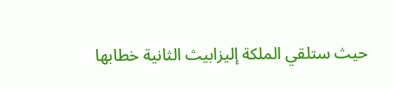حيث ستلقي الملكة إليزابيث الثانية خطابها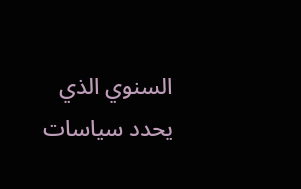السنوي الذي يحدد سياسات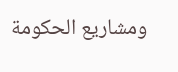ومشاريع الحكومة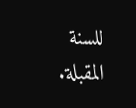للسنة المقبلة.